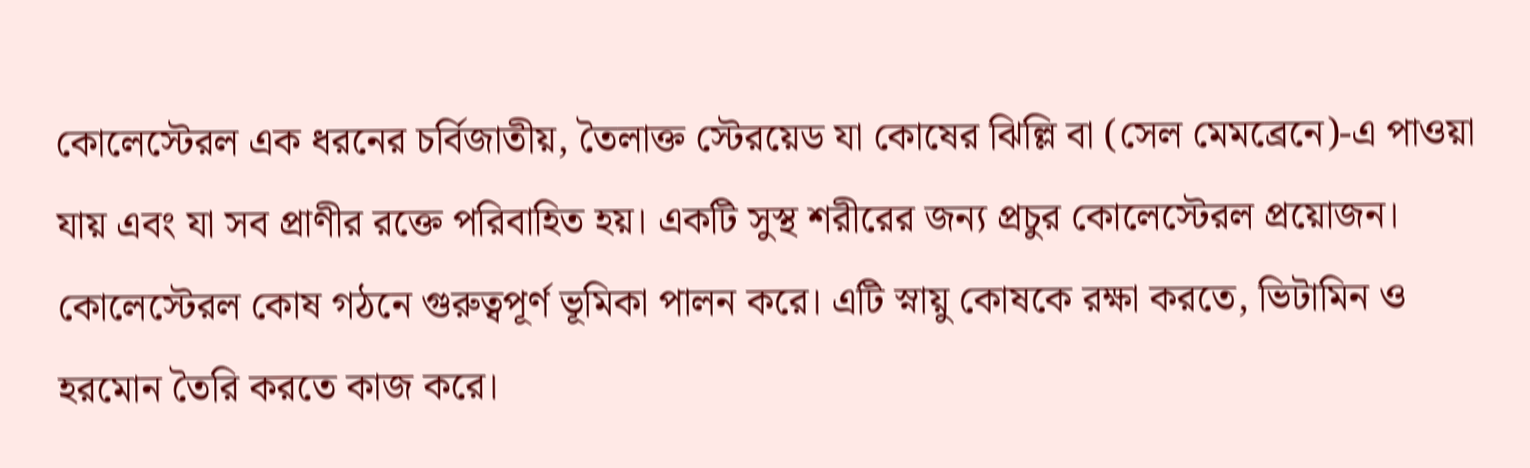কোলেস্টেরল এক ধরনের চর্বিজাতীয়, তৈলাক্ত স্টেরয়েড যা কোষের ঝিল্লি বা (সেল মেমব্রেনে)-এ পাওয়া যায় এবং যা সব প্রাণীর রক্তে পরিবাহিত হয়। একটি সুস্থ শরীরের জন্য প্রচুর কোলেস্টেরল প্রয়োজন। কোলেস্টেরল কোষ গঠনে গুরুত্বপূর্ণ ভূমিকা পালন করে। এটি স্নায়ু কোষকে রক্ষা করতে, ভিটামিন ও হরমোন তৈরি করতে কাজ করে।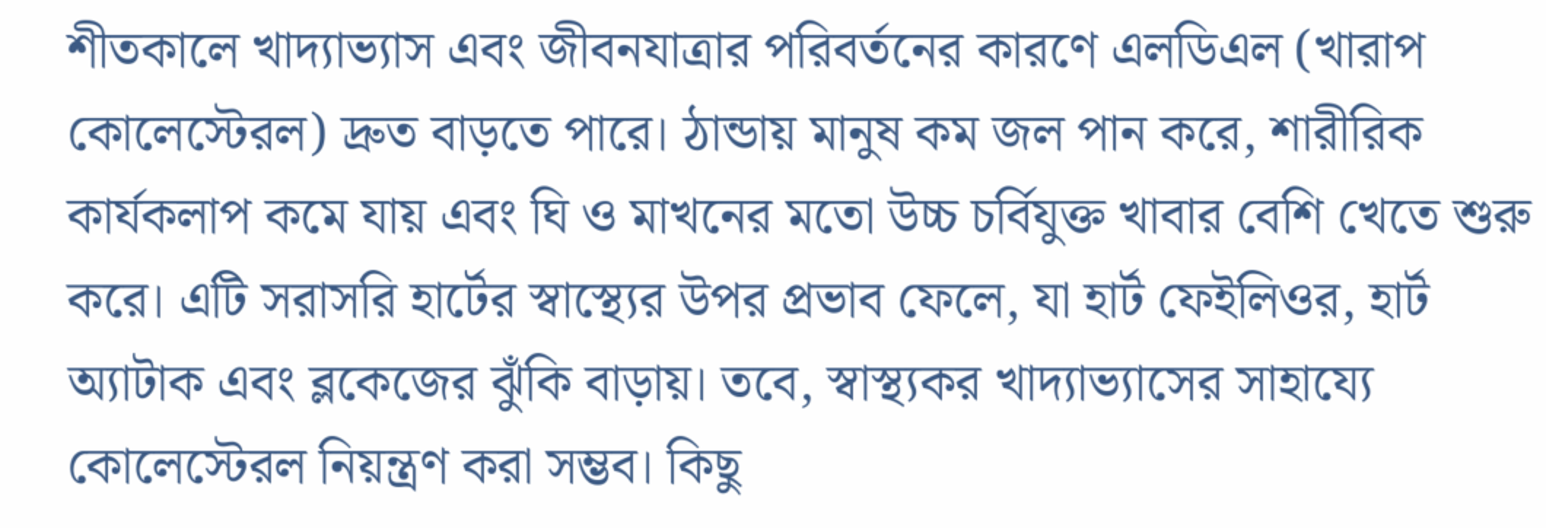শীতকালে খাদ্যাভ্যাস এবং জীবনযাত্রার পরিবর্তনের কারণে এলডিএল (খারাপ কোলেস্টেরল) দ্রুত বাড়তে পারে। ঠান্ডায় মানুষ কম জল পান করে, শারীরিক কার্যকলাপ কমে যায় এবং ঘি ও মাখনের মতো উচ্চ চর্বিযুক্ত খাবার বেশি খেতে শুরু করে। এটি সরাসরি হার্টের স্বাস্থ্যের উপর প্রভাব ফেলে, যা হার্ট ফেইলিওর, হার্ট অ্যাটাক এবং ব্লকেজের ঝুঁকি বাড়ায়। তবে, স্বাস্থ্যকর খাদ্যাভ্যাসের সাহায্যে কোলেস্টেরল নিয়ন্ত্রণ করা সম্ভব। কিছু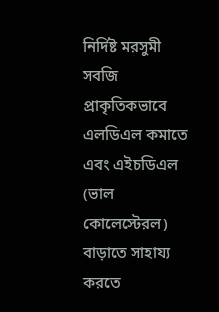নির্দিষ্ট মরসুমী সবজি প্রাকৃতিকভাবে এলডিএল কমাতে এবং এইচডিএল (ভাল কোলেস্টেরল) বাড়াতে সাহায্য করতে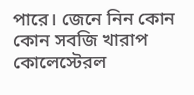পারে। জেনে নিন কোন কোন সবজি খারাপ কোলেস্টেরল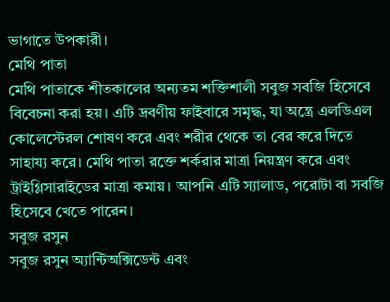ভাগাতে উপকারী।
মেথি পাতা
মেথি পাতাকে শীতকালের অন্যতম শক্তিশালী সবুজ সবজি হিসেবে বিবেচনা করা হয়। এটি দ্রবণীয় ফাইবারে সমৃদ্ধ, যা অন্ত্রে এলডিএল কোলেস্টেরল শোষণ করে এবং শরীর থেকে তা বের করে দিতে সাহায্য করে। মেথি পাতা রক্তে শর্করার মাত্রা নিয়ন্ত্রণ করে এবং ট্রাইগ্লিসারাইডের মাত্রা কমায়। আপনি এটি স্যালাড, পরোটা বা সবজি হিসেবে খেতে পারেন।
সবুজ রসুন
সবুজ রসুন অ্যান্টিঅক্সিডেন্ট এবং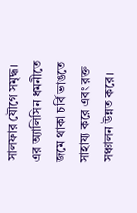সালফার যৌগে সমৃদ্ধ। এর অ্যালিসিন ধমনীতে জমে থাকা চর্বি ভাঙতে সাহায্য করে এবং রক্ত সঞ্চালন উন্নত করে।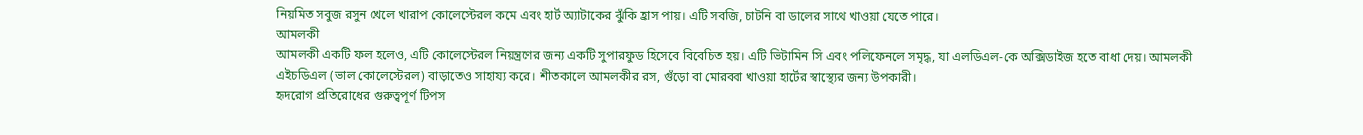নিয়মিত সবুজ রসুন খেলে খারাপ কোলেস্টেরল কমে এবং হার্ট অ্যাটাকের ঝুঁকি হ্রাস পায়। এটি সবজি, চাটনি বা ডালের সাথে খাওয়া যেতে পারে।
আমলকী
আমলকী একটি ফল হলেও, এটি কোলেস্টেরল নিয়ন্ত্রণের জন্য একটি সুপারফুড হিসেবে বিবেচিত হয়। এটি ভিটামিন সি এবং পলিফেনলে সমৃদ্ধ, যা এলডিএল-কে অক্সিডাইজ হতে বাধা দেয়। আমলকী এইচডিএল (ভাল কোলেস্টেরল) বাড়াতেও সাহায্য করে। শীতকালে আমলকীর রস, গুঁড়ো বা মোরব্বা খাওয়া হার্টের স্বাস্থ্যের জন্য উপকারী।
হৃদরোগ প্রতিরোধের গুরুত্বপূর্ণ টিপস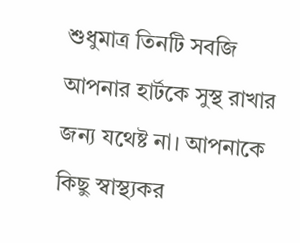শুধুমাত্র তিনটি সবজি আপনার হার্টকে সুস্থ রাখার জন্য যথেষ্ট না। আপনাকে কিছু স্বাস্থ্যকর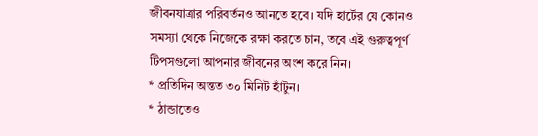জীবনযাত্রার পরিবর্তনও আনতে হবে। যদি হার্টের যে কোনও সমস্যা থেকে নিজেকে রক্ষা করতে চান, তবে এই গুরুত্বপূর্ণ টিপসগুলো আপনার জীবনের অংশ করে নিন।
* প্রতিদিন অন্তত ৩০ মিনিট হাঁটুন।
* ঠান্ডাতেও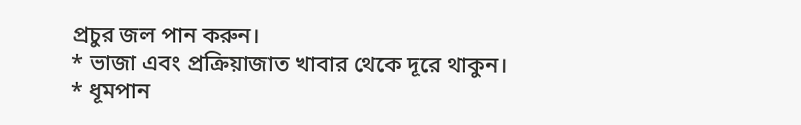প্রচুর জল পান করুন।
* ভাজা এবং প্রক্রিয়াজাত খাবার থেকে দূরে থাকুন।
* ধূমপান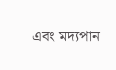এবং মদ্যপান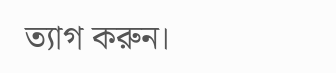ত্যাগ করুন।